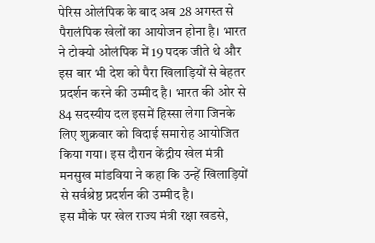पेरिस ओलंपिक के बाद अब 28 अगस्त से पैरालंपिक खेलों का आयोजन होना है। भारत ने टोक्यो ओलंपिक में 19 पदक जीते थे और इस बार भी देश को पैरा खिलाड़ियों से बेहतर प्रदर्शन करने की उम्मीद है। भारत की ओर से 84 सदस्यीय दल इसमें हिस्सा लेगा जिनके लिए शुक्रवार को विदाई समारोह आयोजित किया गया। इस दौरान केंद्रीय खेल मंत्री मनसुख मांडविया ने कहा कि उन्हें खिलाड़ियों से सर्वश्रेष्ठ प्रदर्शन की उम्मीद है।
इस मौके पर खेल राज्य मंत्री रक्षा खडसे,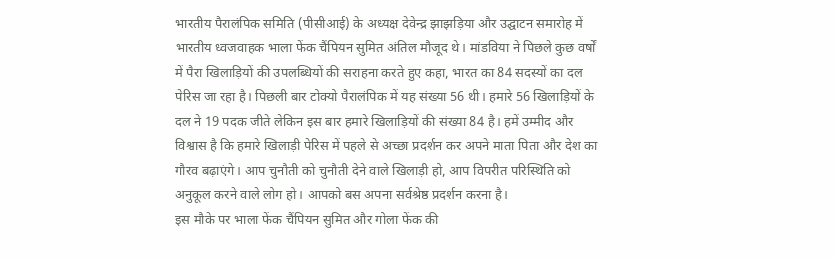भारतीय पैरालंपिक समिति (पीसीआई) के अध्यक्ष देवेन्द्र झाझड़िया और उद्घाटन समारोह में भारतीय ध्वजवाहक भाला फेंक चैंपियन सुमित अंतिल मौजूद थे। मांडविया ने पिछले कुछ वर्षों में पैरा खिलाड़ियों की उपलब्धियों की सराहना करते हुए कहा, भारत का 84 सदस्यों का दल पेरिस जा रहा है। पिछली बार टोक्यो पैरालंपिक में यह संख्या 56 थी। हमारे 56 खिलाड़ियों के दल ने 19 पदक जीते लेकिन इस बार हमारे खिलाड़ियों की संख्या 84 है। हमें उम्मीद और विश्वास है कि हमारे खिलाड़ी पेरिस में पहले से अच्छा प्रदर्शन कर अपने माता पिता और देश का गौरव बढ़ाएंगे। आप चुनौती को चुनौती देने वाले खिलाड़ी हो, आप विपरीत परिस्थिति को अनुकूल करने वाले लोग हो। आपको बस अपना सर्वश्रेष्ठ प्रदर्शन करना है।
इस मौके पर भाला फेंक चैंपियन सुमित और गोला फेंक की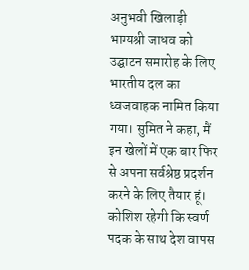अनुभवी खिलाड़ी भाग्यश्री जाधव को उद्घाटन समारोह के लिए भारतीय दल का ध्वजवाहक नामित किया गया। सुमित ने कहा, मैं इन खेलों में एक बार फिर से अपना सर्वश्रेष्ठ प्रदर्शन करने के लिए तैयार हूं। कोशिश रहेगी कि स्वर्ण पदक के साथ देश वापस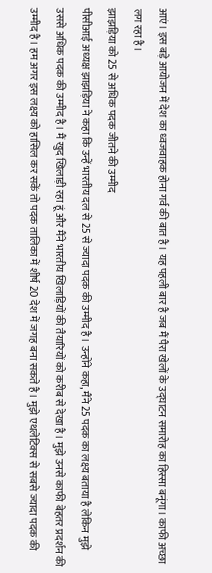आएं। इस बड़े आयोजन में देश का ध्वजवाहक होना गर्व की बात है। यह पहली बार है जब मैं पैरा खेलों के उद्घाटन समारोह का हिस्सा बनूंगा। काफी अच्छा लग रहा है।
झाझड़िया को 25 से अधिक पदक जीतने की उम्मीद
पीसीआई अध्यक्ष झाझड़िया ने कहा कि उन्हें भारतीय दल से 25 से ज्यादा पदक की उम्मीद है। उन्होंने कहा, मैंने 25 पदक का लक्ष्य बताया है लेकिन मुझे उससे अधिक पदक की उम्मीद है। मैं खुद खिलाड़ी रहा हूं और मैंने भारतीय खिलाड़ियों की तैयारियों को करीब से देखा है। मुझे उनसे काफी बेहतर प्रदर्शन की उम्मीद है। हम अगर इस लक्ष्य को हासिल कर सकें तो पदक तालिका में शीर्ष 20 देश में जगह बना सकते है। मुझे एथलेटिक्स से सबसे ज्यादा पदक की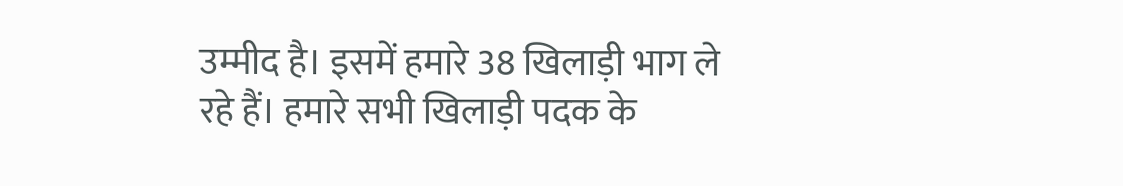उम्मीद है। इसमें हमारे 38 खिलाड़ी भाग ले रहे हैं। हमारे सभी खिलाड़ी पदक के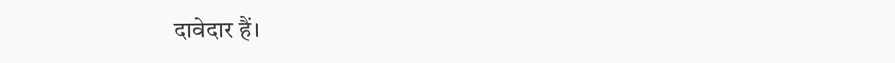दावेदार हैं।